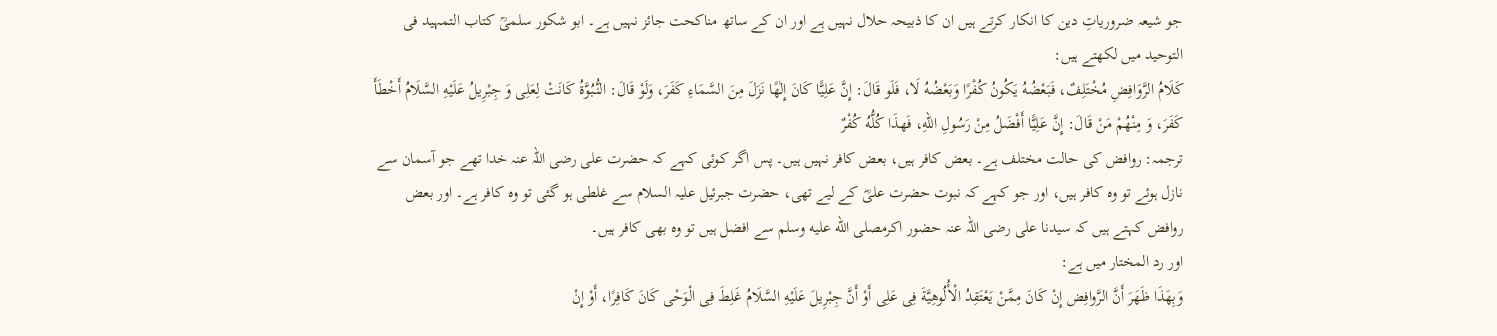جو شیعہ ضروریاتِ دین کا انکار کرتے ہیں ان کا ذبیحہ حلال نہیں ہے اور ان کے ساتھ مناکحت جائز نہیں ہے۔ ابو شکور سلمیؒ کتاب التمہید فی التوحید میں لکھتے ہیں:
كَلَامُ الرَّوَافِضِ مُخْتَلِفٌ، فَبَعْضُهُ يَكُونُ كُفْرًا وَبَعْضُهُ لَا، فَلَو قَالَ: إِنَّ عَلِيًّا كَانَ إِلٰهًا نَزَلَ مِنَ السَّمَاءِ كَفَرَ، وَلَوْ قَالَ: النُّبُوَّةُ كَانَتْ لِعَلِی وَ جِبْرِيلُ عَلَيْهِ السَّلَامُ أَخْطَأَ كَفَرَ، وَ مِنْهُمْ مَنْ قَالَ: إِنَّ عَلِيًّا أَفْضَلُ مِنْ رَسُولِ اللّهِ، فَهذَا كُلُّهُ كُفْرٌ
ترجمہ: روافض کی حالت مختلف ہے۔ بعض کافر ہیں، بعض کافر نہیں ہیں۔ پس اگر کوئی کہے کہ حضرت علی رضی اللہ عنہ خدا تھے جو آسمان سے نازل ہوئے تو وہ کافر ہیں، اور جو کہے کہ نبوت حضرت علیؓ کے لیے تھی، حضرت جبرئیل علیہ السلام سے غلطی ہو گئی تو وہ کافر ہے۔ اور بعض روافض کہتے ہیں کہ سیدنا علی رضی اللہ عنہ حضور اکرمصلى الله عليه وسلم سے افضل ہیں تو وہ بھی کافر ہیں۔
اور رد المختار میں ہے:
وَبِهَذَا ظَهَرَ أَنَّ الرَّوافِض إِنْ كَانَ مِمَّنْ يَعْتَقِدُ الْأُلُوهِيَّةَ فِی عَلِی أَوْ أَنَّ جِبْرِيلَ عَلَيْهِ السَّلَامُ غَلِطَ فِی الْوَحْی كَانَ كَافِرًا، أَوْ إِنْ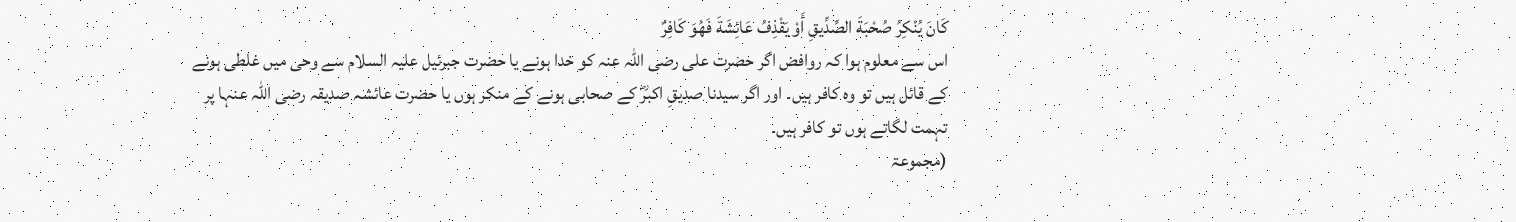كَانَ يُنْكِرُ صُحْبَةَ الصِّدِّيقِ أَوْ يَقْذِفُ عَائِشَةَ فَهُوَ كَافِرٌ
اس سے معلوم ہوا کہ روافض اگر حضرت علی رضی اللہ عنہ کو خدا ہونے یا حضرت جبرئیل علیہ السلام سے وحی میں غلطی ہونے کے قائل ہیں تو وہ کافر ہیں۔ اور اگر سیدنا صدیقِ اکبرؓ کے صحابی ہونے کے منکر ہوں یا حضرت عائشہ صدیقہ رضی اللہ عنہا پر تہمت لگاتے ہوں تو کافر ہیں۔
(مجموعۃ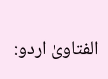الفتاویٰ اردو: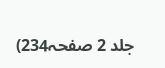جلد 2 صفحہ234)